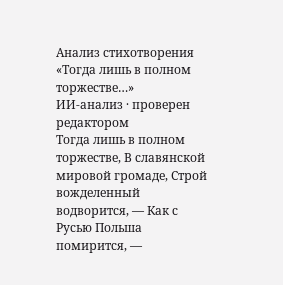Анализ стихотворения «Тогда лишь в полном торжестве…»
ИИ-анализ · проверен редактором
Тогда лишь в полном торжестве, В славянской мировой громаде, Строй вожделенный водворится, — Как с Русью Польша помирится, —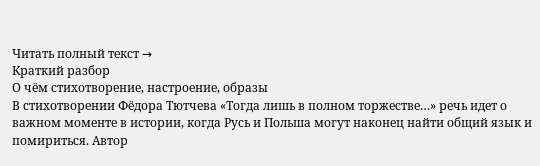Читать полный текст →
Краткий разбор
О чём стихотворение, настроение, образы
В стихотворении Фёдора Тютчева «Тогда лишь в полном торжестве…» речь идет о важном моменте в истории, когда Русь и Польша могут наконец найти общий язык и помириться. Автор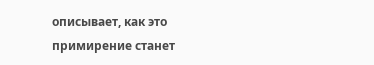описывает, как это примирение станет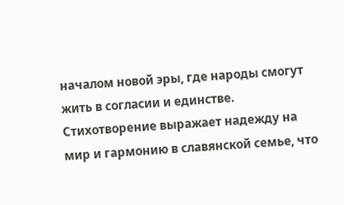началом новой эры, где народы смогут жить в согласии и единстве. Стихотворение выражает надежду на мир и гармонию в славянской семье, что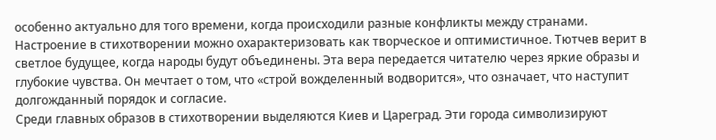особенно актуально для того времени, когда происходили разные конфликты между странами.
Настроение в стихотворении можно охарактеризовать как творческое и оптимистичное. Тютчев верит в светлое будущее, когда народы будут объединены. Эта вера передается читателю через яркие образы и глубокие чувства. Он мечтает о том, что «строй вожделенный водворится», что означает, что наступит долгожданный порядок и согласие.
Среди главных образов в стихотворении выделяются Киев и Цареград. Эти города символизируют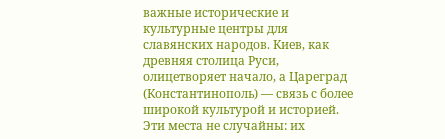важные исторические и культурные центры для славянских народов. Киев, как древняя столица Руси, олицетворяет начало, а Цареград (Константинополь) — связь с более широкой культурой и историей. Эти места не случайны: их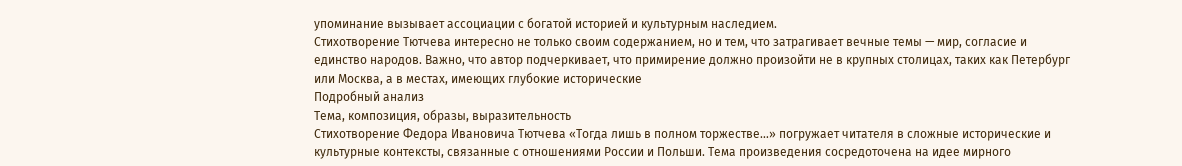упоминание вызывает ассоциации с богатой историей и культурным наследием.
Стихотворение Тютчева интересно не только своим содержанием, но и тем, что затрагивает вечные темы — мир, согласие и единство народов. Важно, что автор подчеркивает, что примирение должно произойти не в крупных столицах, таких как Петербург или Москва, а в местах, имеющих глубокие исторические
Подробный анализ
Тема, композиция, образы, выразительность
Стихотворение Федора Ивановича Тютчева «Тогда лишь в полном торжестве…» погружает читателя в сложные исторические и культурные контексты, связанные с отношениями России и Польши. Тема произведения сосредоточена на идее мирного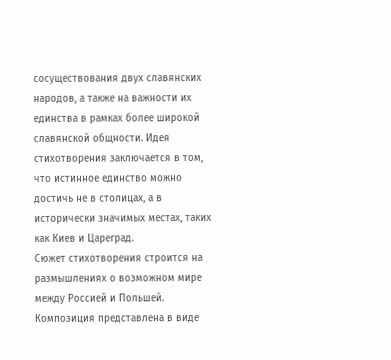сосуществования двух славянских народов, а также на важности их единства в рамках более широкой славянской общности. Идея стихотворения заключается в том, что истинное единство можно достичь не в столицах, а в исторически значимых местах, таких как Киев и Цареград.
Сюжет стихотворения строится на размышлениях о возможном мире между Россией и Польшей. Композиция представлена в виде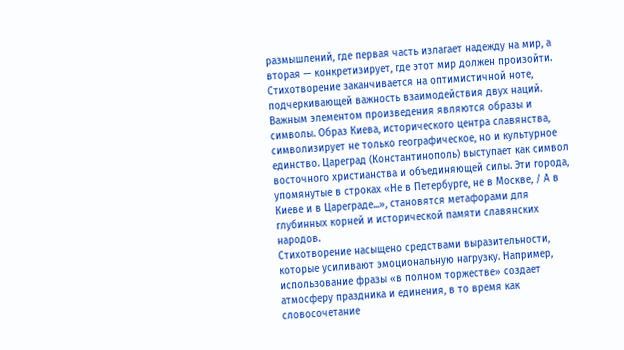размышлений, где первая часть излагает надежду на мир, а вторая — конкретизирует, где этот мир должен произойти. Стихотворение заканчивается на оптимистичной ноте, подчеркивающей важность взаимодействия двух наций.
Важным элементом произведения являются образы и символы. Образ Киева, исторического центра славянства, символизирует не только географическое, но и культурное единство. Цареград (Константинополь) выступает как символ восточного христианства и объединяющей силы. Эти города, упомянутые в строках «Не в Петербурге, не в Москве, / А в Киеве и в Цареграде...», становятся метафорами для глубинных корней и исторической памяти славянских народов.
Стихотворение насыщено средствами выразительности, которые усиливают эмоциональную нагрузку. Например, использование фразы «в полном торжестве» создает атмосферу праздника и единения, в то время как словосочетание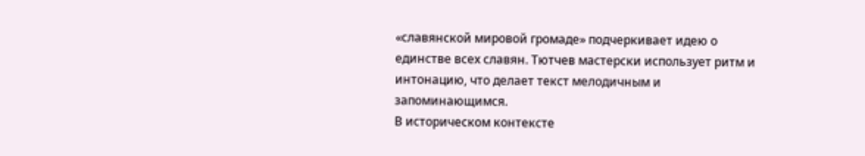«славянской мировой громаде» подчеркивает идею о единстве всех славян. Тютчев мастерски использует ритм и интонацию, что делает текст мелодичным и запоминающимся.
В историческом контексте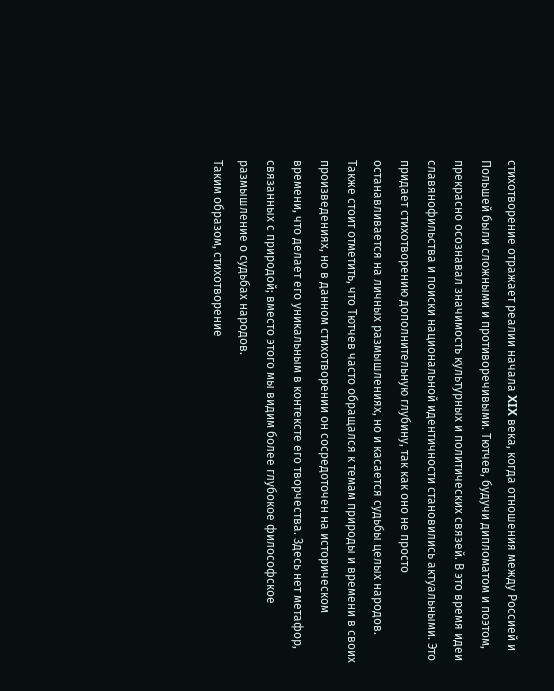стихотворение отражает реалии начала XIX века, когда отношения между Россией и Польшей были сложными и противоречивыми. Тютчев, будучи дипломатом и поэтом, прекрасно осознавал значимость культурных и политических связей. В это время идеи славянофильства и поиски национальной идентичности становились актуальными. Это придает стихотворению дополнительную глубину, так как оно не просто останавливается на личных размышлениях, но и касается судьбы целых народов.
Также стоит отметить, что Тютчев часто обращался к темам природы и времени в своих произведениях, но в данном стихотворении он сосредоточен на историческом времени, что делает его уникальным в контексте его творчества. Здесь нет метафор, связанных с природой; вместо этого мы видим более глубокое философское размышление о судьбах народов.
Таким образом, стихотворение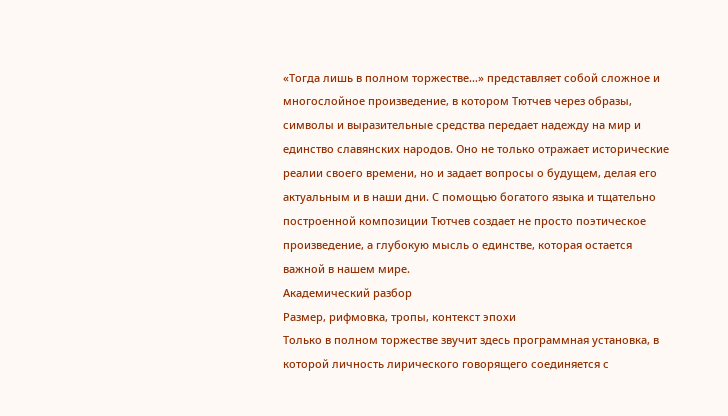«Тогда лишь в полном торжестве…» представляет собой сложное и многослойное произведение, в котором Тютчев через образы, символы и выразительные средства передает надежду на мир и единство славянских народов. Оно не только отражает исторические реалии своего времени, но и задает вопросы о будущем, делая его актуальным и в наши дни. С помощью богатого языка и тщательно построенной композиции Тютчев создает не просто поэтическое произведение, а глубокую мысль о единстве, которая остается важной в нашем мире.
Академический разбор
Размер, рифмовка, тропы, контекст эпохи
Только в полном торжестве звучит здесь программная установка, в которой личность лирического говорящего соединяется с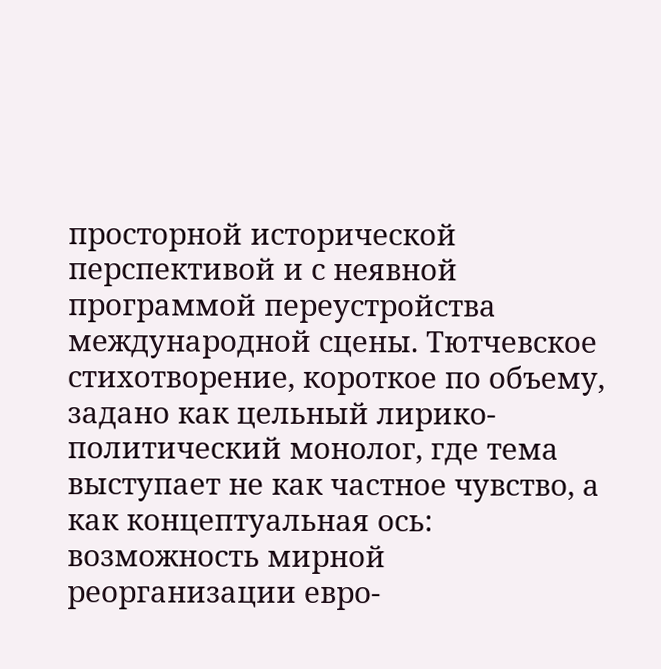просторной исторической перспективой и с неявной программой переустройства международной сцены. Тютчевское стихотворение, короткое по объему, задано как цельный лирико-политический монолог, где тема выступает не как частное чувство, а как концептуальная ось: возможность мирной реорганизации евро-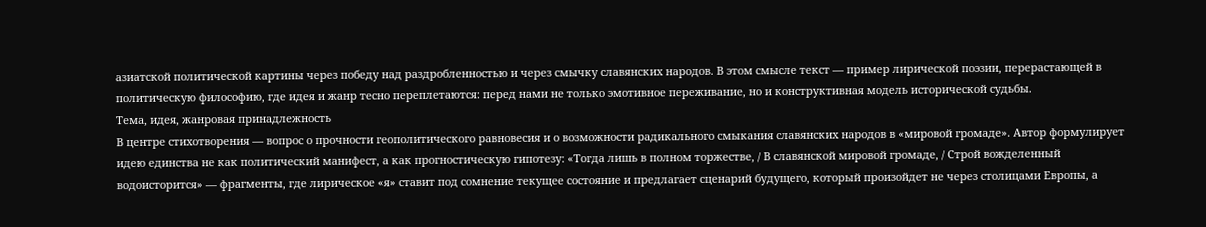азиатской политической картины через победу над раздробленностью и через смычку славянских народов. В этом смысле текст — пример лирической поэзии, перерастающей в политическую философию, где идея и жанр тесно переплетаются: перед нами не только эмотивное переживание, но и конструктивная модель исторической судьбы.
Тема, идея, жанровая принадлежность
В центре стихотворения — вопрос о прочности геополитического равновесия и о возможности радикального смыкания славянских народов в «мировой громаде». Автор формулирует идею единства не как политический манифест, а как прогностическую гипотезу: «Тогда лишь в полном торжестве, / В славянской мировой громаде, / Строй вожделенный водоисторится» — фрагменты, где лирическое «я» ставит под сомнение текущее состояние и предлагает сценарий будущего, который произойдет не через столицами Европы, а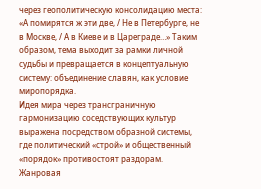через геополитическую консолидацию места: «А помирятся ж эти две, / Не в Петербурге, не в Москве, / А в Киеве и в Цареграде…» Таким образом, тема выходит за рамки личной судьбы и превращается в концептуальную систему: объединение славян, как условие миропорядка.
Идея мира через трансграничную гармонизацию соседствующих культур выражена посредством образной системы, где политический «строй» и общественный «порядок» противостоят раздорам. Жанровая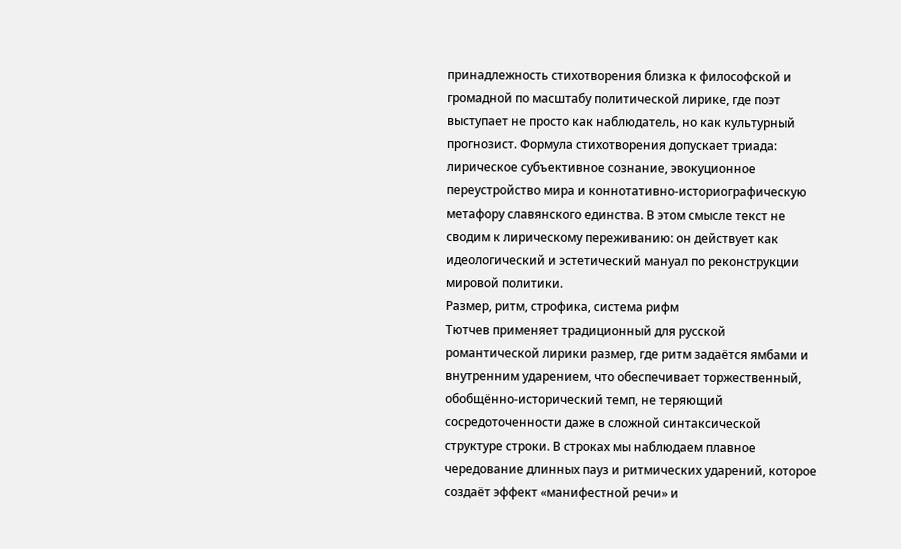принадлежность стихотворения близка к философской и громадной по масштабу политической лирике, где поэт выступает не просто как наблюдатель, но как культурный прогнозист. Формула стихотворения допускает триада: лирическое субъективное сознание, эвокуционное переустройство мира и коннотативно-историографическую метафору славянского единства. В этом смысле текст не сводим к лирическому переживанию: он действует как идеологический и эстетический мануал по реконструкции мировой политики.
Размер, ритм, строфика, система рифм
Тютчев применяет традиционный для русской романтической лирики размер, где ритм задаётся ямбами и внутренним ударением, что обеспечивает торжественный, обобщённо-исторический темп, не теряющий сосредоточенности даже в сложной синтаксической структуре строки. В строках мы наблюдаем плавное чередование длинных пауз и ритмических ударений, которое создаёт эффект «манифестной речи» и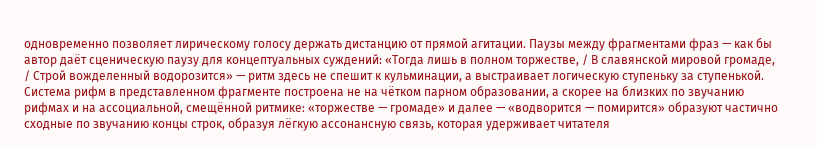одновременно позволяет лирическому голосу держать дистанцию от прямой агитации. Паузы между фрагментами фраз — как бы автор даёт сценическую паузу для концептуальных суждений: «Тогда лишь в полном торжестве, / В славянской мировой громаде, / Строй вожделенный водорозится» — ритм здесь не спешит к кульминации, а выстраивает логическую ступеньку за ступенькой.
Система рифм в представленном фрагменте построена не на чётком парном образовании, а скорее на близких по звучанию рифмах и на ассоциальной, смещённой ритмике: «торжестве — громаде» и далее — «водворится — помирится» образуют частично сходные по звучанию концы строк, образуя лёгкую ассонансную связь, которая удерживает читателя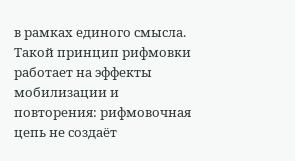в рамках единого смысла. Такой принцип рифмовки работает на эффекты мобилизации и повторения: рифмовочная цепь не создаёт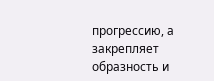прогрессию, а закрепляет образность и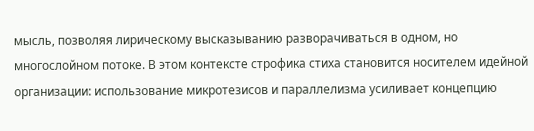мысль, позволяя лирическому высказыванию разворачиваться в одном, но многослойном потоке. В этом контексте строфика стиха становится носителем идейной организации: использование микротезисов и параллелизма усиливает концепцию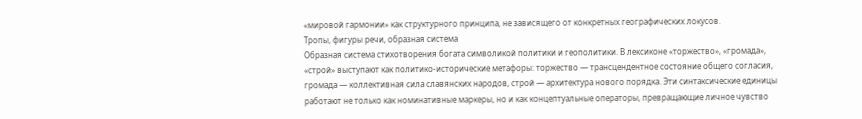«мировой гармонии» как структурного принципа, не зависящего от конкретных географических локусов.
Тропы, фигуры речи, образная система
Образная система стихотворения богата символикой политики и геополитики. В лексиконе «торжество», «громада», «строй» выступают как политико-исторические метафоры: торжество — трансцендентное состояние общего согласия, громада — коллективная сила славянских народов, строй — архитектура нового порядка. Эти синтаксические единицы работают не только как номинативные маркеры, но и как концептуальные операторы, превращающие личное чувство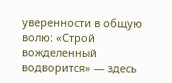уверенности в общую волю: «Строй вожделенный водворится» — здесь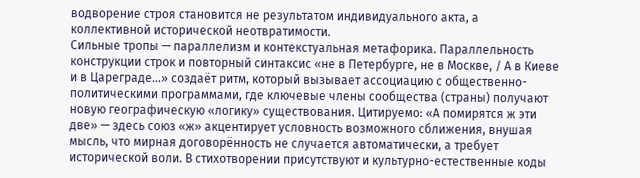водворение строя становится не результатом индивидуального акта, а коллективной исторической неотвратимости.
Сильные тропы — параллелизм и контекстуальная метафорика. Параллельность конструкции строк и повторный синтаксис «не в Петербурге, не в Москве, / А в Киеве и в Цареграде…» создаёт ритм, который вызывает ассоциацию с общественно-политическими программами, где ключевые члены сообщества (страны) получают новую географическую «логику» существования. Цитируемо: «А помирятся ж эти две» — здесь союз «ж» акцентирует условность возможного сближения, внушая мысль, что мирная договорённость не случается автоматически, а требует исторической воли. В стихотворении присутствуют и культурно-естественные коды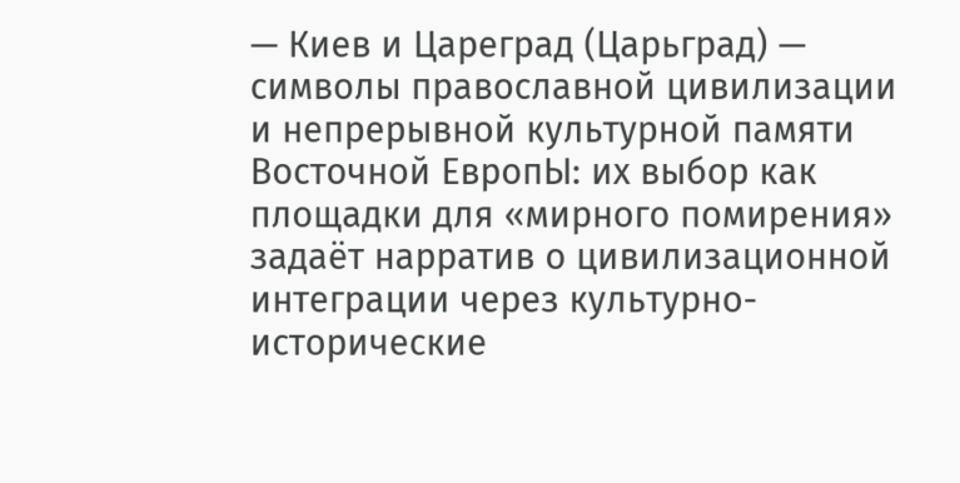— Киев и Цареград (Царьград) — символы православной цивилизации и непрерывной культурной памяти Восточной ЕвропЫ: их выбор как площадки для «мирного помирения» задаёт нарратив о цивилизационной интеграции через культурно-исторические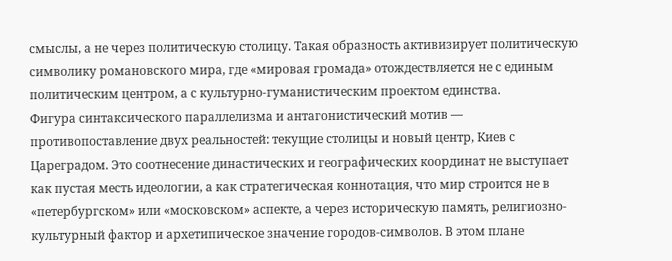смыслы, а не через политическую столицу. Такая образность активизирует политическую символику романовского мира, где «мировая громада» отождествляется не с единым политическим центром, а с культурно-гуманистическим проектом единства.
Фигура синтаксического параллелизма и антагонистический мотив — противопоставление двух реальностей: текущие столицы и новый центр, Киев с Цареградом. Это соотнесение династических и географических координат не выступает как пустая месть идеологии, а как стратегическая коннотация, что мир строится не в «петербургском» или «московском» аспекте, а через историческую память, религиозно-культурный фактор и архетипическое значение городов-символов. В этом плане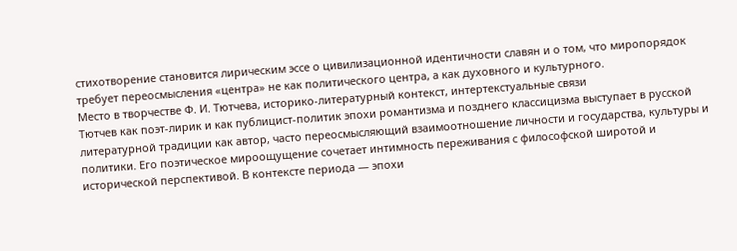стихотворение становится лирическим эссе о цивилизационной идентичности славян и о том, что миропорядок требует переосмысления «центра» не как политического центра, а как духовного и культурного.
Место в творчестве Ф. И. Тютчева, историко-литературный контекст, интертекстуальные связи
Тютчев как поэт-лирик и как публицист-политик эпохи романтизма и позднего классицизма выступает в русской литературной традиции как автор, часто переосмысляющий взаимоотношение личности и государства, культуры и политики. Его поэтическое мироощущение сочетает интимность переживания с философской широтой и исторической перспективой. В контексте периода — эпохи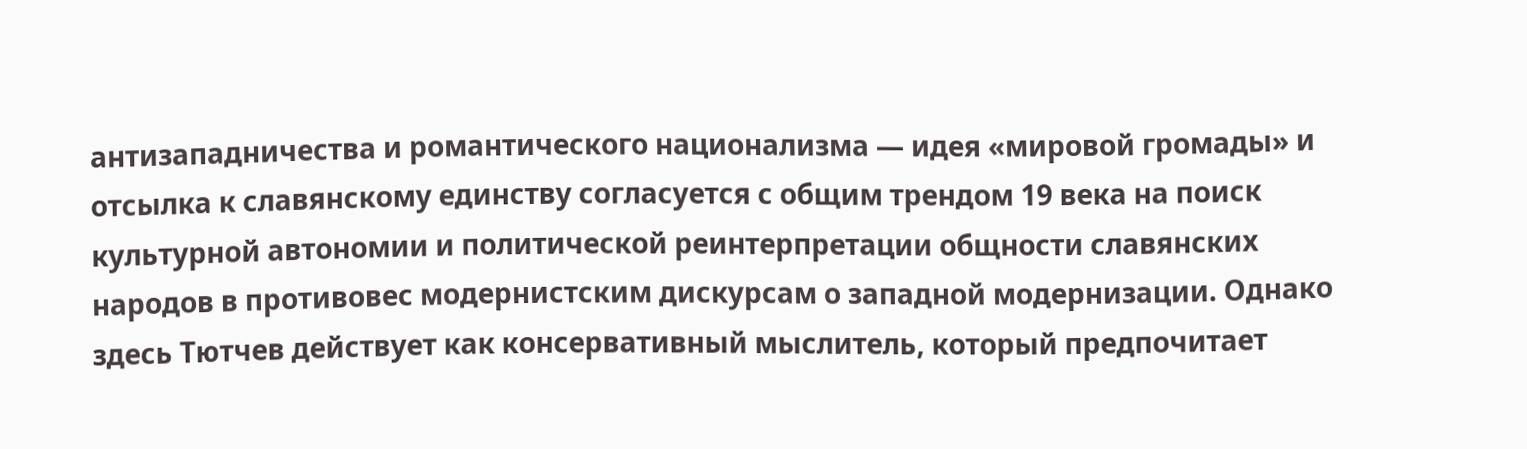антизападничества и романтического национализма — идея «мировой громады» и отсылка к славянскому единству согласуется с общим трендом 19 века на поиск культурной автономии и политической реинтерпретации общности славянских народов в противовес модернистским дискурсам о западной модернизации. Однако здесь Тютчев действует как консервативный мыслитель, который предпочитает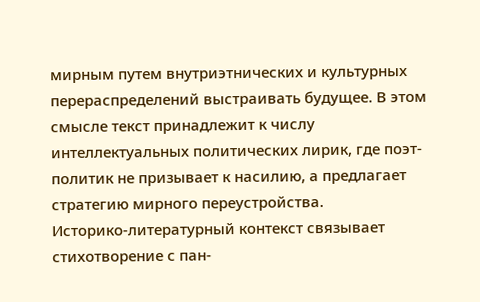мирным путем внутриэтнических и культурных перераспределений выстраивать будущее. В этом смысле текст принадлежит к числу интеллектуальных политических лирик, где поэт-политик не призывает к насилию, а предлагает стратегию мирного переустройства.
Историко-литературный контекст связывает стихотворение с пан-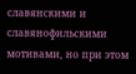славянскими и славянофильскими мотивами, но при этом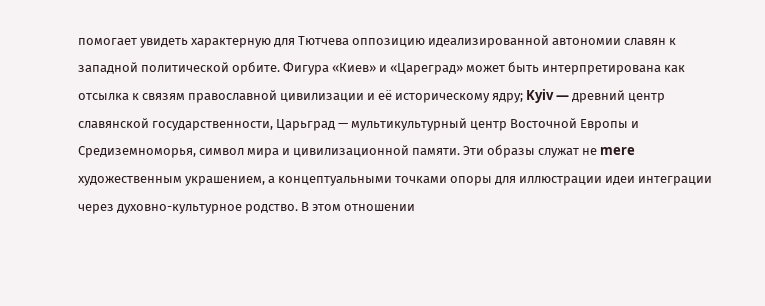помогает увидеть характерную для Тютчева оппозицию идеализированной автономии славян к западной политической орбитe. Фигура «Киев» и «Цареград» может быть интерпретирована как отсылка к связям православной цивилизации и её историческому ядру; Kyiv — древний центр славянской государственности, Царьград — мультикультурный центр Восточной Европы и Средиземноморья, символ мира и цивилизационной памяти. Эти образы служат не mere художественным украшением, а концептуальными точками опоры для иллюстрации идеи интеграции через духовно-культурное родство. В этом отношении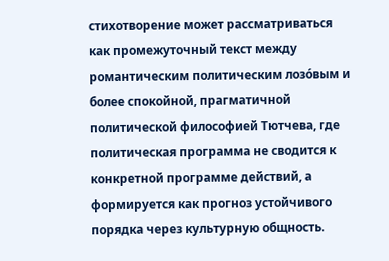стихотворение может рассматриваться как промежуточный текст между романтическим политическим лозо́вым и более спокойной, прагматичной политической философией Тютчева, где политическая программа не сводится к конкретной программе действий, а формируется как прогноз устойчивого порядка через культурную общность.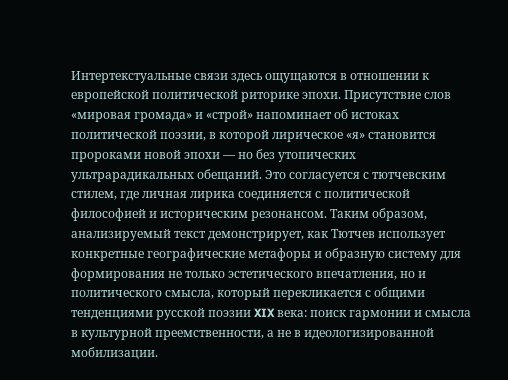Интертекстуальные связи здесь ощущаются в отношении к европейской политической риторике эпохи. Присутствие слов «мировая громада» и «строй» напоминает об истоках политической поэзии, в которой лирическое «я» становится пророками новой эпохи — но без утопических ультрарадикальных обещаний. Это согласуется с тютчевским стилем, где личная лирика соединяется с политической философией и историческим резонансом. Таким образом, анализируемый текст демонстрирует, как Тютчев использует конкретные географические метафоры и образную систему для формирования не только эстетического впечатления, но и политического смысла, который перекликается с общими тенденциями русской поэзии XIX века: поиск гармонии и смысла в культурной преемственности, а не в идеологизированной мобилизации.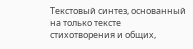Текстовый синтез, основанный на только тексте стихотворения и общих,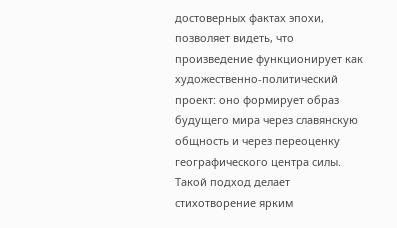достоверных фактах эпохи, позволяет видеть, что произведение функционирует как художественно-политический проект: оно формирует образ будущего мира через славянскую общность и через переоценку географического центра силы. Такой подход делает стихотворение ярким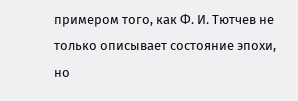примером того, как Ф. И. Тютчев не только описывает состояние эпохи, но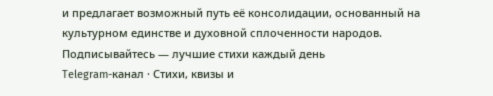и предлагает возможный путь её консолидации, основанный на культурном единстве и духовной сплоченности народов.
Подписывайтесь — лучшие стихи каждый день
Telegram-канал · Стихи, квизы и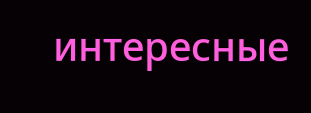интересные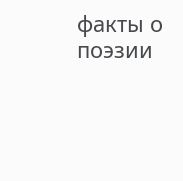факты о поэзии